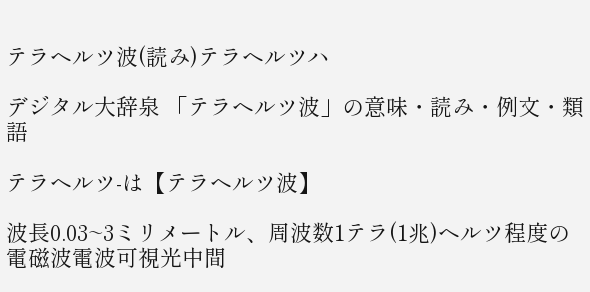テラヘルツ波(読み)テラヘルツハ

デジタル大辞泉 「テラヘルツ波」の意味・読み・例文・類語

テラヘルツ‐は【テラヘルツ波】

波長0.03~3ミリメートル、周波数1テラ(1兆)ヘルツ程度の電磁波電波可視光中間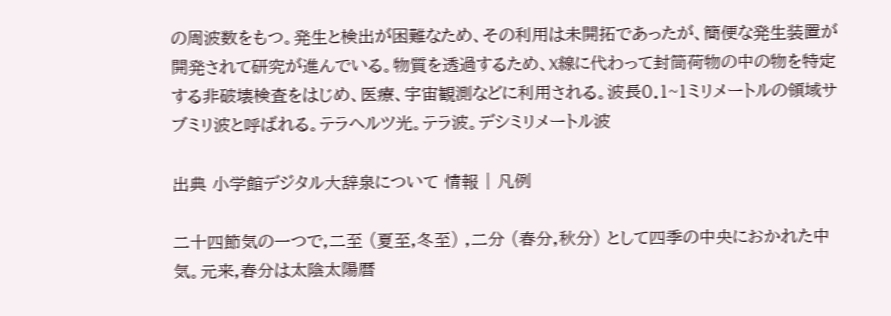の周波数をもつ。発生と検出が困難なため、その利用は未開拓であったが、簡便な発生装置が開発されて研究が進んでいる。物質を透過するため、X線に代わって封筒荷物の中の物を特定する非破壊検査をはじめ、医療、宇宙観測などに利用される。波長0.1~1ミリメートルの領域サブミリ波と呼ばれる。テラヘルツ光。テラ波。デシミリメートル波

出典 小学館デジタル大辞泉について 情報 | 凡例

二十四節気の一つで,二至 (夏至,冬至) ,二分 (春分,秋分) として四季の中央におかれた中気。元来,春分は太陰太陽暦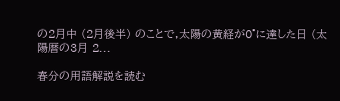の2月中 (2月後半) のことで,太陽の黄経が0°に達した日 (太陽暦の3月 2...

春分の用語解説を読む